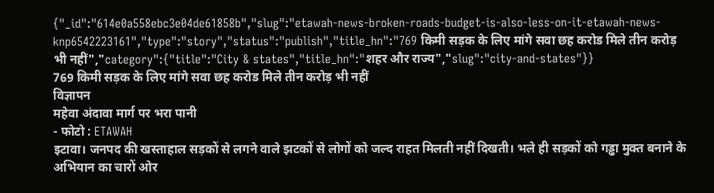{"_id":"614e0a558ebc3e04de61858b","slug":"etawah-news-broken-roads-budget-is-also-less-on-it-etawah-news-knp6542223161","type":"story","status":"publish","title_hn":"769 किमी सड़क के लिए मांगे सवा छह करोड मिले तीन करोड़ भी नहीं","category":{"title":"City & states","title_hn":"शहर और राज्य","slug":"city-and-states"}}
769 किमी सड़क के लिए मांगे सवा छह करोड मिले तीन करोड़ भी नहीं
विज्ञापन
महेवा अंदावा मार्ग पर भरा पानी
- फोटो : ETAWAH
इटावा। जनपद की खस्ताहाल सड़कों से लगने वाले झटकों से लोगों को जल्द राहत मिलती नहीं दिखती। भले ही सड़कों को गड्ढा मुक्त बनाने के अभियान का चारों ओर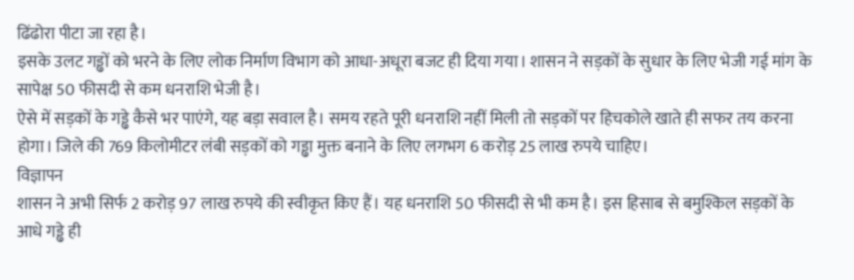ढिंढोरा पीटा जा रहा है।
इसके उलट गड्ढों को भरने के लिए लोक निर्माण विभाग को आधा-अधूरा बजट ही दिया गया। शासन ने सड़कों के सुधार के लिए भेजी गई मांग के सापेक्ष 50 फीसदी से कम धनराशि भेजी है।
ऐसे में सड़कों के गड्ढे कैसे भर पाएंगे, यह बड़ा सवाल है। समय रहते पूरी धनराशि नहीं मिली तो सड़कों पर हिचकोले खाते ही सफर तय करना होगा। जिले की 769 किलोमीटर लंबी सड़कों को गड्ढा मुक्त बनाने के लिए लगभग 6 करोड़ 25 लाख रुपये चाहिए।
विज्ञापन
शासन ने अभी सिर्फ 2 करोड़ 97 लाख रुपये की स्वीकृत किए हैं। यह धनराशि 50 फीसदी से भी कम है। इस हिसाब से बमुश्किल सड़कों के आधे गड्ढे ही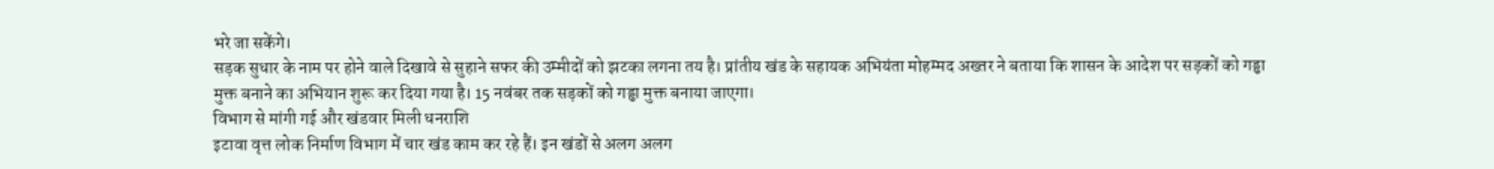भरे जा सकेंगे।
सड़क सुधार के नाम पर होने वाले दिखावे से सुहाने सफर की उम्मीदों को झटका लगना तय है। प्रांतीय खंड के सहायक अभियंता मोहम्मद अख्तर ने बताया कि शासन के आदेश पर सड़कों को गड्ढा मुक्त बनाने का अभियान शुरू कर दिया गया है। 15 नवंबर तक सड़कों को गड्ढा मुक्त बनाया जाएगा।
विभाग से मांगी गई और खंडवार मिली धनराशि
इटावा वृत्त लोक निर्माण विभाग में चार खंड काम कर रहे हैं। इन खंडों से अलग अलग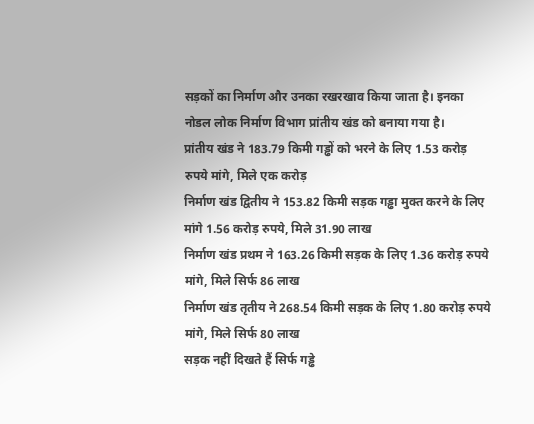सड़कों का निर्माण और उनका रखरखाव किया जाता है। इनका नोडल लोक निर्माण विभाग प्रांतीय खंड को बनाया गया है।
प्रांतीय खंड ने 183.79 किमी गड्ढों को भरने के लिए 1.53 करोड़ रुपये मांगे, मिले एक करोड़
निर्माण खंड द्वितीय ने 153.82 किमी सड़क गड्ढा मुक्त करने के लिए मांगे 1.56 करोड़ रुपये, मिले 31.90 लाख
निर्माण खंड प्रथम ने 163.26 किमी सड़क के लिए 1.36 करोड़ रुपये मांगे, मिले सिर्फ 86 लाख
निर्माण खंड तृतीय ने 268.54 किमी सड़क के लिए 1.80 करोड़ रुपये मांगे, मिले सिर्फ 80 लाख
सड़क नहीं दिखते हैं सिर्फ गड्ढे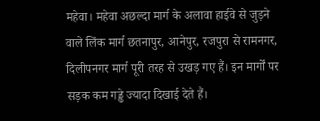महेवा। महेवा अछल्दा मार्ग के अलावा हाईवे से जुड़ने वाले लिंक मार्ग छतनापुर, आनेपुर, रजपुरा से रामनगर, दिलीपनगर मार्ग पूरी तरह से उखड़ गए हैं। इन मार्गों पर सड़क कम गड्ढे ज्यादा दिखाई देते हैं।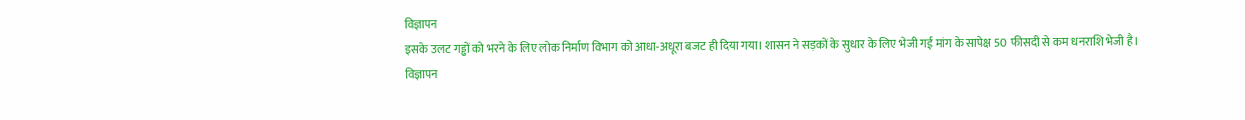विज्ञापन
इसके उलट गड्ढों को भरने के लिए लोक निर्माण विभाग को आधा-अधूरा बजट ही दिया गया। शासन ने सड़कों के सुधार के लिए भेजी गई मांग के सापेक्ष 50 फीसदी से कम धनराशि भेजी है।
विज्ञापन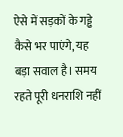ऐसे में सड़कों के गड्ढे कैसे भर पाएंगे, यह बड़ा सवाल है। समय रहते पूरी धनराशि नहीं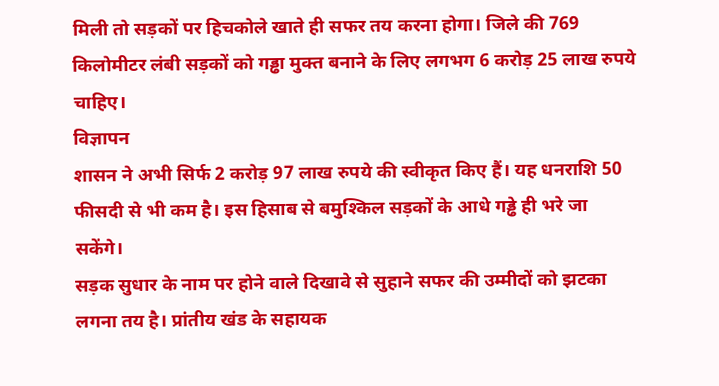मिली तो सड़कों पर हिचकोले खाते ही सफर तय करना होगा। जिले की 769 किलोमीटर लंबी सड़कों को गड्ढा मुक्त बनाने के लिए लगभग 6 करोड़ 25 लाख रुपये चाहिए।
विज्ञापन
शासन ने अभी सिर्फ 2 करोड़ 97 लाख रुपये की स्वीकृत किए हैं। यह धनराशि 50 फीसदी से भी कम है। इस हिसाब से बमुश्किल सड़कों के आधे गड्ढे ही भरे जा सकेंगे।
सड़क सुधार के नाम पर होने वाले दिखावे से सुहाने सफर की उम्मीदों को झटका लगना तय है। प्रांतीय खंड के सहायक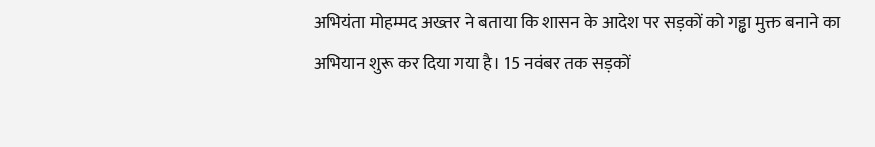अभियंता मोहम्मद अख्तर ने बताया कि शासन के आदेश पर सड़कों को गड्ढा मुक्त बनाने का अभियान शुरू कर दिया गया है। 15 नवंबर तक सड़कों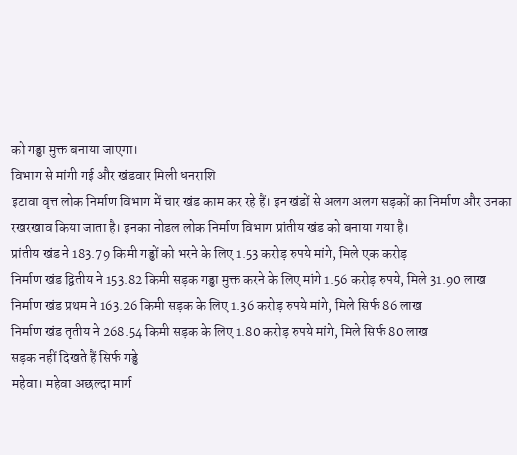को गड्ढा मुक्त बनाया जाएगा।
विभाग से मांगी गई और खंडवार मिली धनराशि
इटावा वृत्त लोक निर्माण विभाग में चार खंड काम कर रहे हैं। इन खंडों से अलग अलग सड़कों का निर्माण और उनका रखरखाव किया जाता है। इनका नोडल लोक निर्माण विभाग प्रांतीय खंड को बनाया गया है।
प्रांतीय खंड ने 183.79 किमी गड्ढों को भरने के लिए 1.53 करोड़ रुपये मांगे, मिले एक करोड़
निर्माण खंड द्वितीय ने 153.82 किमी सड़क गड्ढा मुक्त करने के लिए मांगे 1.56 करोड़ रुपये, मिले 31.90 लाख
निर्माण खंड प्रथम ने 163.26 किमी सड़क के लिए 1.36 करोड़ रुपये मांगे, मिले सिर्फ 86 लाख
निर्माण खंड तृतीय ने 268.54 किमी सड़क के लिए 1.80 करोड़ रुपये मांगे, मिले सिर्फ 80 लाख
सड़क नहीं दिखते हैं सिर्फ गड्ढे
महेवा। महेवा अछल्दा मार्ग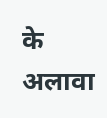के अलावा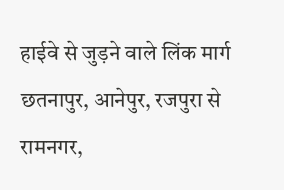हाईवे से जुड़ने वाले लिंक मार्ग छतनापुर, आनेपुर, रजपुरा से रामनगर,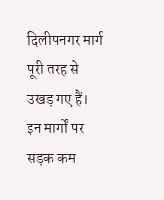दिलीपनगर मार्ग पूरी तरह से उखड़ गए हैं। इन मार्गों पर सड़क कम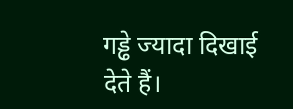गड्ढे ज्यादा दिखाई देते हैं।